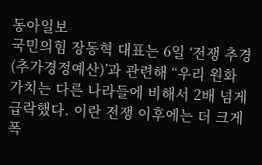동아일보
국민의힘 장동혁 대표는 6일 ‘전쟁 추경(추가경정예산)’과 관련해 “우리 원화 가치는 다른 나라들에 비해서 2배 넘게 급락했다. 이란 전쟁 이후에는 더 크게 폭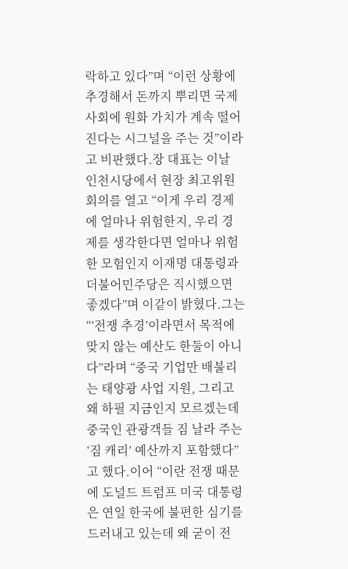락하고 있다”며 “이런 상황에 추경해서 돈까지 뿌리면 국제사회에 원화 가치가 계속 떨어진다는 시그널을 주는 것”이라고 비판했다.장 대표는 이날 인천시당에서 현장 최고위원회의를 열고 “이게 우리 경제에 얼마나 위험한지, 우리 경제를 생각한다면 얼마나 위험한 모험인지 이재명 대통령과 더불어민주당은 직시했으면 좋겠다”며 이같이 밝혔다.그는 “’전쟁 추경’이라면서 목적에 맞지 않는 예산도 한둘이 아니다”라며 “중국 기업만 배불리는 태양광 사업 지원, 그리고 왜 하필 지금인지 모르겠는데 중국인 관광객들 짐 날라 주는 ‘짐 캐리’ 예산까지 포함했다”고 했다.이어 “이란 전쟁 때문에 도널드 트럼프 미국 대통령은 연일 한국에 불편한 심기를 드러내고 있는데 왜 굳이 전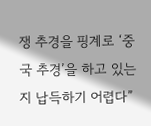쟁 추경을 핑계로 ‘중국 추경’을 하고 있는지 납득하기 어렵다”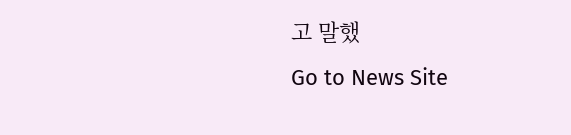고 말했
Go to News Site